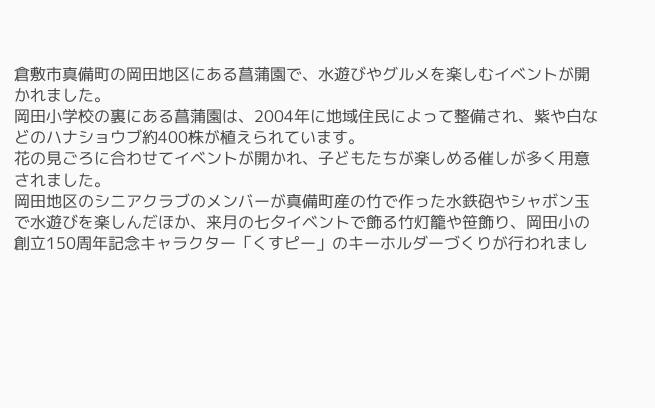倉敷市真備町の岡田地区にある菖蒲園で、水遊びやグルメを楽しむイベントが開かれました。
岡田小学校の裏にある菖蒲園は、2004年に地域住民によって整備され、紫や白などのハナショウブ約400株が植えられています。
花の見ごろに合わせてイベントが開かれ、子どもたちが楽しめる催しが多く用意されました。
岡田地区のシニアクラブのメンバーが真備町産の竹で作った水鉄砲やシャボン玉で水遊びを楽しんだほか、来月の七夕イベントで飾る竹灯籠や笹飾り、岡田小の創立150周年記念キャラクター「くすピー」のキーホルダーづくりが行われまし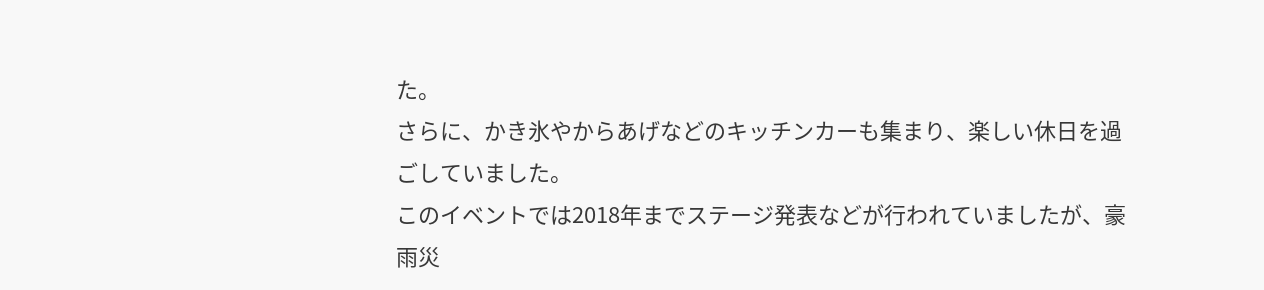た。
さらに、かき氷やからあげなどのキッチンカーも集まり、楽しい休日を過ごしていました。
このイベントでは2018年までステージ発表などが行われていましたが、豪雨災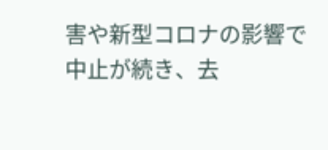害や新型コロナの影響で中止が続き、去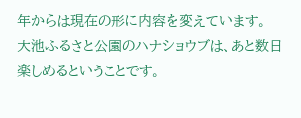年からは現在の形に内容を変えています。
大池ふるさと公園のハナショウブは、あと数日楽しめるということです。